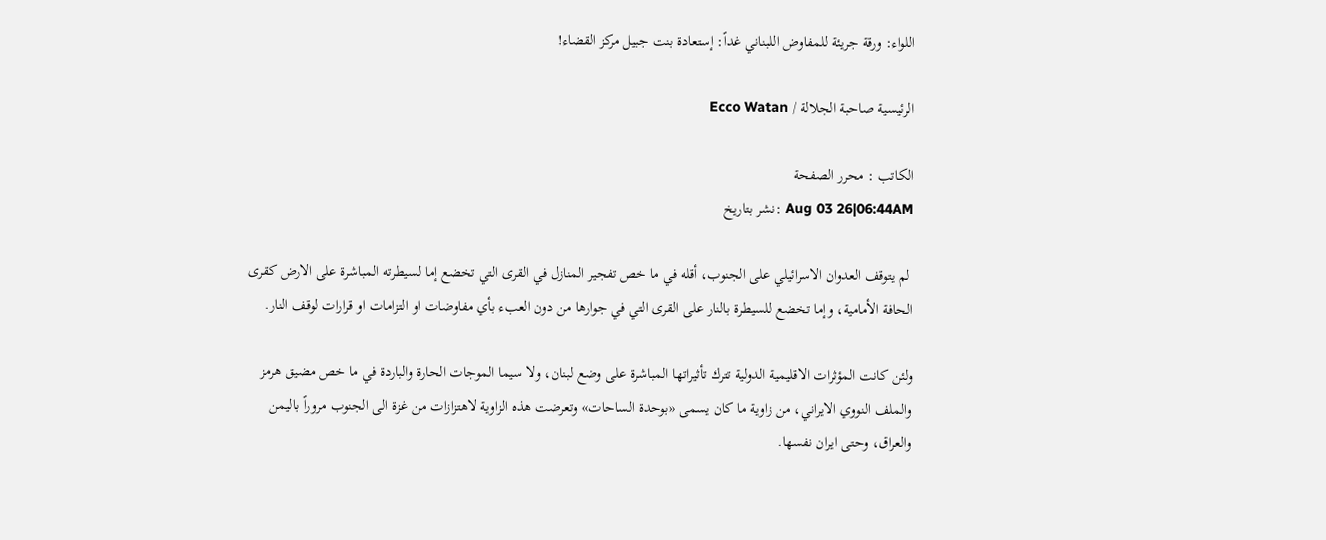اللواء: ورقة جريئة للمفاوض اللبناني غداً: إستعادة بنت جبيل مركز القضاء!

الرئيسية صاحبة الجلالة / Ecco Watan

الكاتب : محرر الصفحة
Aug 03 26|06:44AM :نشر بتاريخ

 لم يتوقف العدوان الاسرائيلي على الجنوب، أقله في ما خص تفجير المنازل في القرى التي تخضع إما لسيطرته المباشرة على الارض كقرى الحافة الأمامية، وإما تخضع للسيطرة بالنار على القرى التي في جوارها من دون العبء بأي مفاوضات او التزامات او قرارات لوقف النار.

ولئن كانت المؤثرات الاقليمية الدولية تترك تأثيراتها المباشرة على وضع لبنان، ولا سيما الموجات الحارة والباردة في ما خص مضيق هرمز والملف النووي الايراني، من زاوية ما كان يسمى «بوحدة الساحات» وتعرضت هذه الزاوية لاهتزازات من غزة الى الجنوب مروراً باليمن والعراق، وحتى ايران نفسها.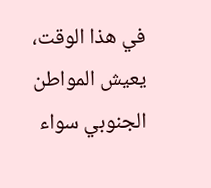في هذا الوقت، يعيش المواطن الجنوبي سواء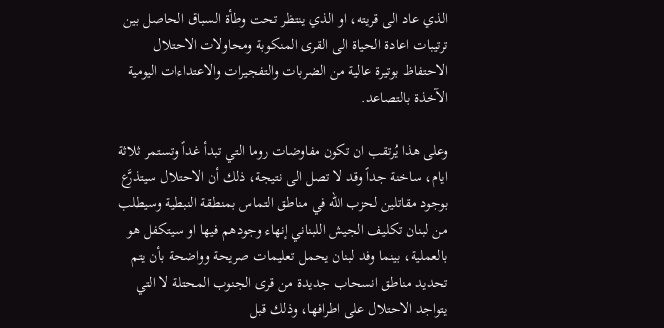الذي عاد الى قريته، او الذي ينتظر تحت وطأة السباق الحاصل بين ترتيبات اعادة الحياة الى القرى المنكوبة ومحاولات الاحتلال الاحتفاظ بوتيرة عالية من الضربات والتفجيرات والاعتداءات اليومية الآخذة بالتصاعد.

وعلى هذا يُرتقب ان تكون مفاوضات روما التي تبدأ غداً وتستمر ثلاثة ايام، ساخنة جداً وقد لا تصل الى نتيجة، ذلك أن الاحتلال سيتذرَّع بوجود مقاتلين لحزب الله في مناطق التماس بمنطقة النبطية وسيطلب من لبنان تكليف الجيش اللبناني إنهاء وجودهم فيها او سيتكفل هو بالعملية، بينما وفد لبنان يحمل تعليمات صريحة وواضحة بأن يتم تحديد مناطق انسحاب جديدة من قرى الجنوب المحتلة لا التي يتواجد الاحتلال على اطرافها، وذلك قبل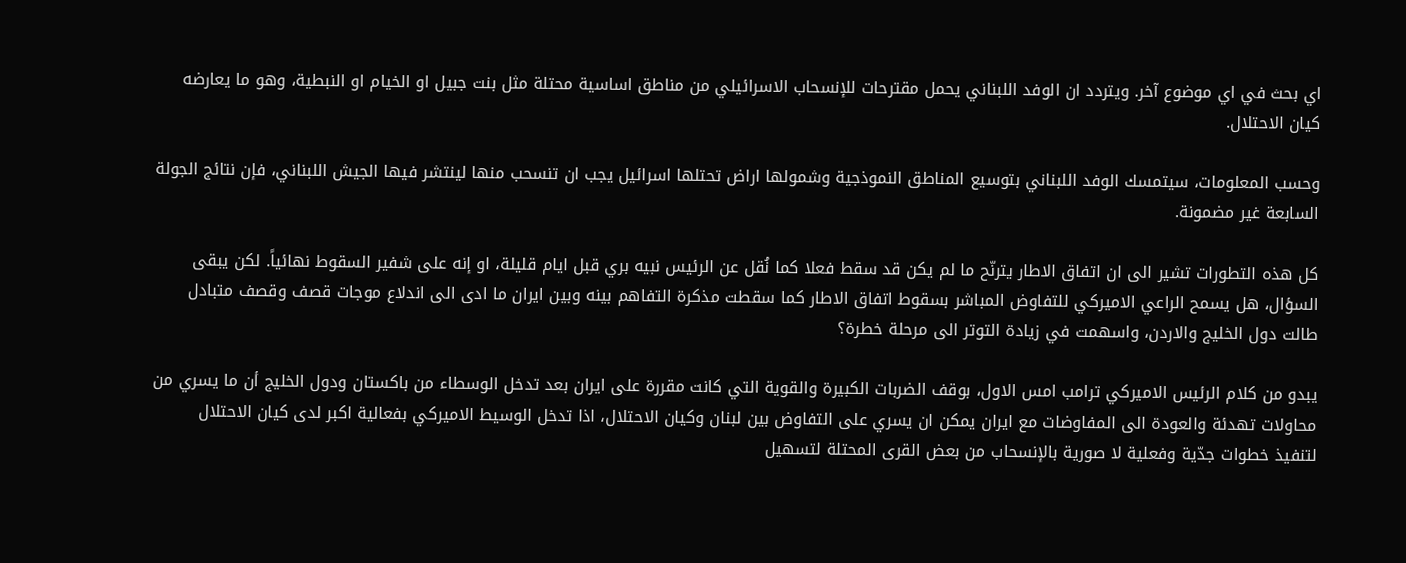اي بحث في اي موضوع آخر. ويتردد ان الوفد اللبناني يحمل مقترحات للإنسحاب الاسرائيلي من مناطق اساسية محتلة مثل بنت جبيل او الخيام او النبطية، وهو ما يعارضه كيان الاحتلال.

وحسب المعلومات، سيتمسك الوفد اللبناني بتوسيع المناطق النموذجية وشمولها اراض تحتلها اسرائيل يجب ان تنسحب منها لينتشر فيها الجيش اللبناني، فإن نتائج الجولة السابعة غير مضمونة.

كل هذه التطورات تشير الى ان اتفاق الاطار يترنّح ما لم يكن قد سقط فعلا كما نُقل عن الرئيس نبيه بري قبل ايام قليلة، او إنه على شفير السقوط نهائياً. لكن يبقى السؤال، هل يسمح الراعي الاميركي للتفاوض المباشر بسقوط اتفاق الاطار كما سقطت مذكرة التفاهم بينه وبين ايران ما ادى الى اندلاع موجات قصف وقصف متبادل طالت دول الخليج والاردن، واسهمت في زيادة التوتر الى مرحلة خطرة؟

يبدو من كلام الرئيس الاميركي ترامب امس الاول، بوقف الضربات الكبيرة والقوية التي كانت مقررة على ايران بعد تدخل الوسطاء من باكستان ودول الخليج أن ما يسري من محاولات تهدئة والعودة الى المفاوضات مع ايران يمكن ان يسري على التفاوض بين لبنان وكيان الاحتلال، اذا تدخل الوسيط الاميركي بفعالية اكبر لدى كيان الاحتلال لتنفيذ خطوات جدّية وفعلية لا صورية بالإنسحاب من بعض القرى المحتلة لتسهيل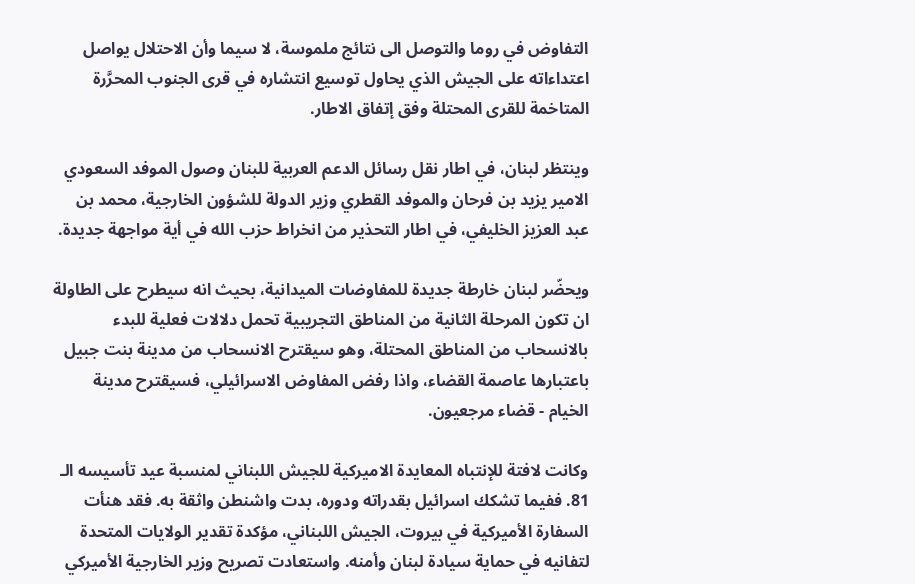التفاوض في روما والتوصل الى نتائج ملموسة، لا سيما وأن الاحتلال يواصل اعتداءاته على الجيش الذي يحاول توسيع انتشاره في قرى الجنوب المحرَّرة المتاخمة للقرى المحتلة وفق إتفاق الاطار.

وينتظر لبنان، في اطار نقل رسائل الدعم العربية للبنان وصول الموفد السعودي الامير يزيد بن فرحان والموفد القطري وزير الدولة للشؤون الخارجية، محمد بن عبد العزيز الخليفي، في اطار التحذير من انخراط حزب الله في أية مواجهة جديدة.

ويحضّر لبنان خارطة جديدة للمفاوضات الميدانية، بحيث انه سيطرح على الطاولة ان تكون المرحلة الثانية من المناطق التجريبية تحمل دلالات فعلية للبدء بالانسحاب من المناطق المحتلة، وهو سيقترح الانسحاب من مدينة بنت جبيل باعتبارها عاصمة القضاء، واذا رفض المفاوض الاسرائيلي، فسيقترح مدينة الخيام - قضاء مرجعيون.

وكانت لافتة للإنتباه المعايدة الاميركية للجيش اللبناني لمنسبة عيد تأسيسه الـ 81. ففيما تشكك اسرائيل بقدراته ودوره، بدت واشنطن واثقة به. فقد هنأت السفارة الأميركية في بيروت، الجيش اللبناني، مؤكدة تقدير الولايات المتحدة لتفانيه في حماية سيادة لبنان وأمنه. واستعادت تصريح وزير الخارجية الأميركي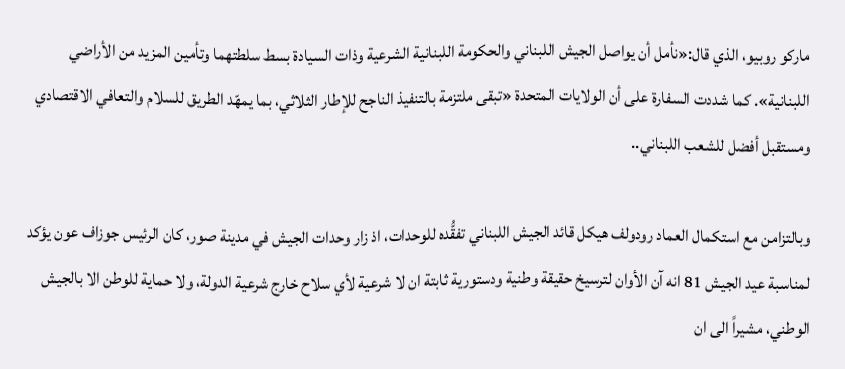ماركو روبيو، الذي قال:«نأمل أن يواصل الجيش اللبناني والحكومة اللبنانية الشرعية وذات السيادة بسط سلطتهما وتأمين المزيد من الأراضي اللبنانية». كما شددت السفارة على أن الولايات المتحدة «تبقى ملتزمة بالتنفيذ الناجح للإطار الثلاثي، بما يمهّد الطريق للسلام والتعافي الاقتصادي ومستقبل أفضل للشعب اللبناني..

وبالتزامن مع استكمال العماد رودولف هيكل قائد الجيش اللبناني تفقُّده للوحدات، اذ زار وحدات الجيش في مدينة صور، كان الرئيس جوزاف عون يؤكد لمناسبة عيد الجيش 81 انه آن الأوان لترسيخ حقيقة وطنية ودستورية ثابتة ان لا شرعية لأي سلاح خارج شرعية الدولة، ولا حماية للوطن الا بالجيش الوطني، مشيراً الى ان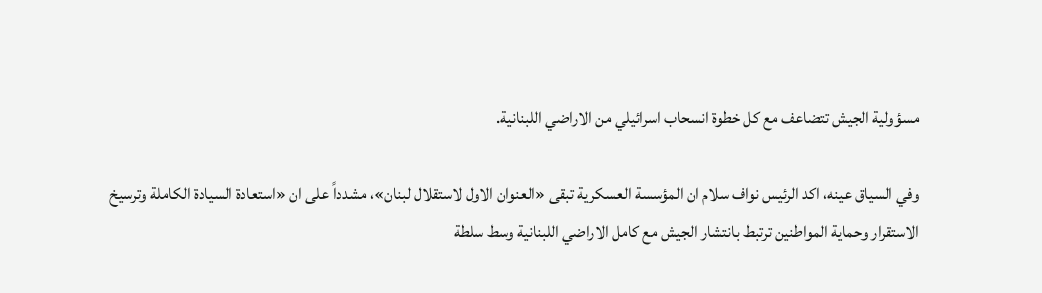مسؤولية الجيش تتضاعف مع كل خطوة انسحاب اسرائيلي من الاراضي اللبنانية.

وفي السياق عينه، اكد الرئيس نواف سلام ان المؤسسة العسكرية تبقى «العنوان الاول لاستقلال لبنان»، مشدداً على ان «استعادة السيادة الكاملة وترسيخ الاستقرار وحماية المواطنين ترتبط بانتشار الجيش مع كامل الاراضي اللبنانية وسط سلطة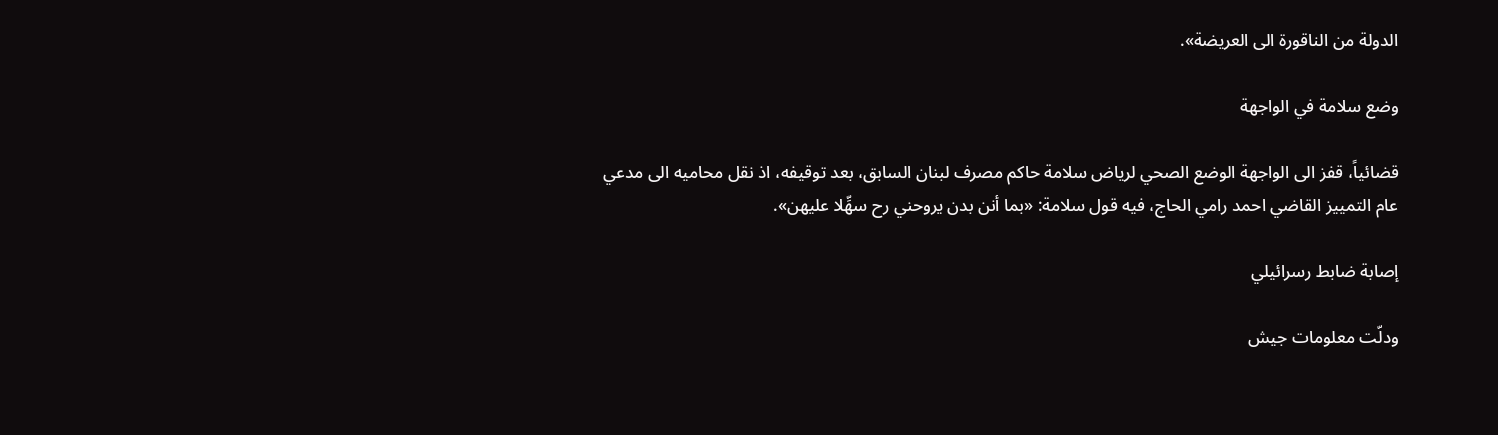الدولة من الناقورة الى العريضة».

وضع سلامة في الواجهة

قضائياً، قفز الى الواجهة الوضع الصحي لرياض سلامة حاكم مصرف لبنان السابق، بعد توقيفه، اذ نقل محاميه الى مدعي عام التمييز القاضي احمد رامي الحاج، فيه قول سلامة: «بما أنن بدن يروحني رح سهِّلا عليهن».

إصابة ضابط رسرائيلي

ودلّت معلومات جيش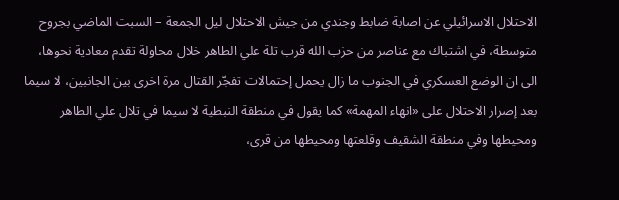الاحتلال الاسرائيلي عن اصابة ضابط وجندي من جيش الاحتلال ليل الجمعة – السبت الماضي بجروح متوسطة، في اشتباك مع عناصر من حزب الله قرب تلة علي الطاهر خلال محاولة تقدم معادية نحوها، الى ان الوضع العسكري في الجنوب ما زال يحمل إحتمالات تفجّر القتال مرة اخرى بين الجانبين، لا سيما بعد إصرار الاحتلال على «انهاء المهمة» كما يقول في منطقة النبطية لا سيما في تلال علي الطاهر ومحيطها وفي منطقة الشقيف وقلعتها ومحيطها من قرى،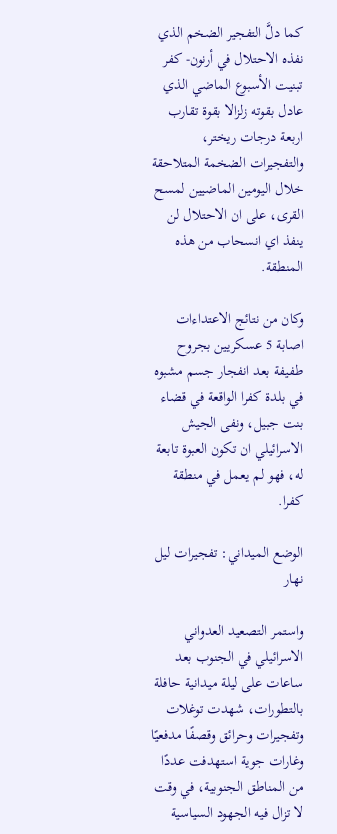كما دلَّ التفجير الضخم الذي نفذه الاحتلال في أرنون- كفر تبنيت الأسبوع الماضي الذي عادل بقوته زلزالا بقوة تقارب اربعة درجات ريختر، والتفجيرات الضخمة المتلاحقة خلال اليومين الماضيين لمسح القرى، على ان الاحتلال لن ينفذ اي انسحاب من هذه المنطقة.

وكان من نتائج الاعتداءات اصابة 5 عسكريين بجروح طفيفة بعد انفجار جسم مشبوه في بلدة كفرا الواقعة في قضاء بنت جبيل، ونفى الجيش الاسرائيلي ان تكون العبوة تابعة له، فهو لم يعمل في منطقة كفرا.

الوضع الميداني: تفجيرات ليل نهار

واستمر التصعيد العدواني الاسرائيلي في الجنوب بعد ساعات على ليلة ميدانية حافلة بالتطورات، شهدت توغلات وتفجيرات وحرائق وقصفًا مدفعيًا وغارات جوية استهدفت عددًا من المناطق الجنوبية، في وقت لا تزال فيه الجهود السياسية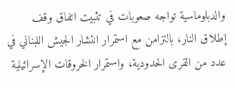والدبلوماسية تواجه صعوبات في تثبيت اتفاق وقف إطلاق النار، بالتزامن مع استمرار انتشار الجيش اللبناني في عدد من القرى الحدودية، واستمرار الخروقات الإسرائيلية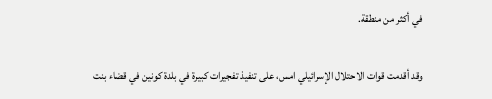في أكثر من منطقة.

وقد أقدمت قوات الاحتلال الإسرائيلي امس، على تنفيذ تفجيرات كبيرة في بلدة كونين في قضاء بنت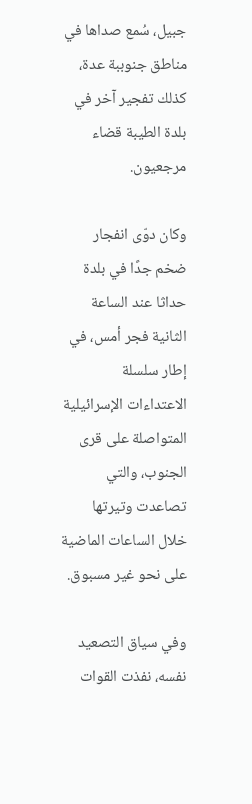جبيل، سُمع صداها في مناطق جنوببة عدة، كذلك تفجير آخر في بلدة الطيبة قضاء مرجعيون.

وكان دوّى انفجار ضخم جدًا في بلدة حداثا عند الساعة الثانية فجر أمس، في إطار سلسلة الاعتداءات الإسرائيلية المتواصلة على قرى الجنوب، والتي تصاعدت وتيرتها خلال الساعات الماضية على نحو غير مسبوق.

وفي سياق التصعيد نفسه، نفذت القوات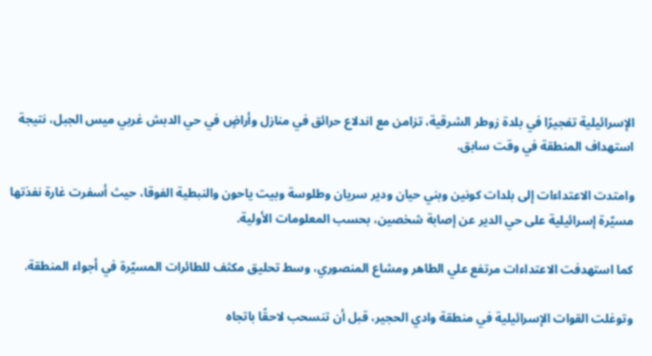الإسرائيلية تفجيرًا في بلدة زوطر الشرقية، تزامن مع اندلاع حرائق في منازل وأراضٍ في حي الدبش غربي ميس الجبل، نتيجة استهداف المنطقة في وقت سابق.

وامتدت الاعتداءات إلى بلدات كونين وبني حيان ودير سريان وطلوسة وبيت ياحون والنبطية الفوقا، حيث أسفرت غارة نفذتها مسيّرة إسرائيلية على حي الدير عن إصابة شخصين، بحسب المعلومات الأولية.

كما استهدفت الاعتداءات مرتفع علي الطاهر ومشاع المنصوري، وسط تحليق مكثف للطائرات المسيّرة في أجواء المنطقة.

وتوغلت القوات الإسرائيلية في منطقة وادي الحجير، قبل أن تنسحب لاحقًا باتجاه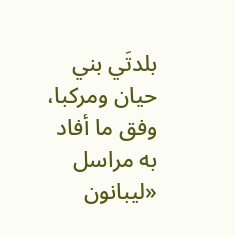بلدتَي بني حيان ومركبا، وفق ما أفاد به مراسل «ليبانون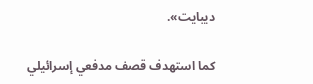ديبايت».

كما استهدف قصف مدفعي إسرائيلي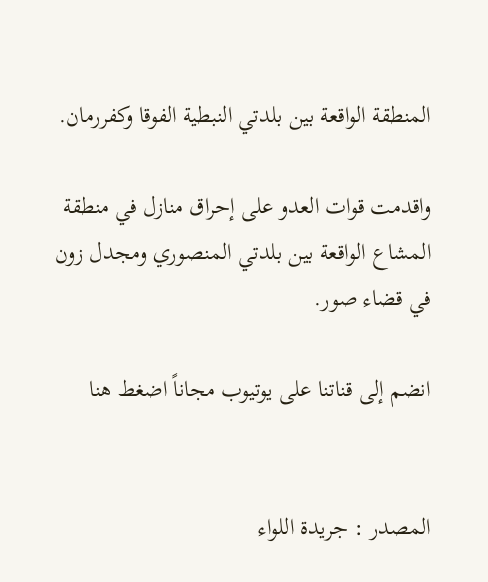المنطقة الواقعة بين بلدتي النبطية الفوقا وكفررمان.

واقدمت قوات العدو على إحراق منازل في منطقة المشاع الواقعة بين بلدتي المنصوري ومجدل زون في قضاء صور.

انضم إلى قناتنا على يوتيوب مجاناً اضغط هنا


المصدر : جريدة اللواء